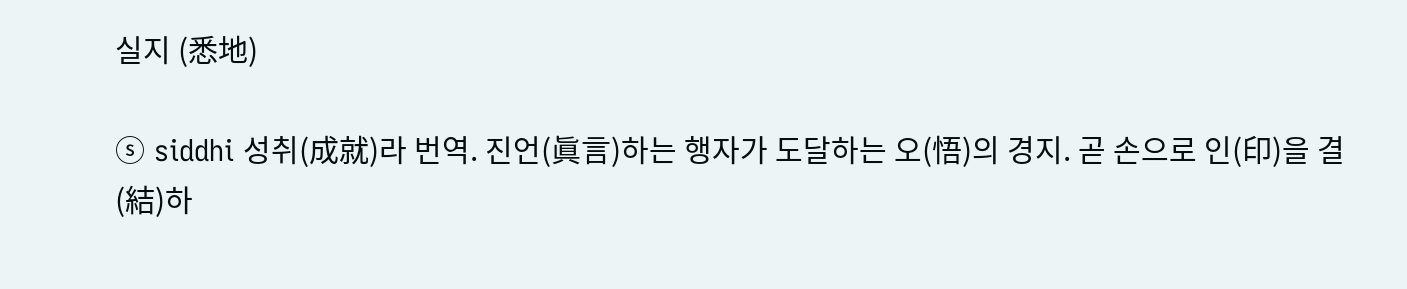실지 (悉地)

ⓢ siddhi 성취(成就)라 번역. 진언(眞言)하는 행자가 도달하는 오(悟)의 경지. 곧 손으로 인(印)을 결(結)하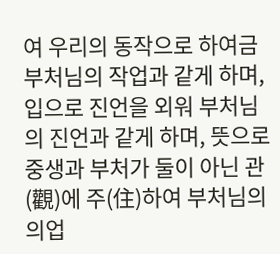여 우리의 동작으로 하여금 부처님의 작업과 같게 하며, 입으로 진언을 외워 부처님의 진언과 같게 하며, 뜻으로 중생과 부처가 둘이 아닌 관(觀)에 주(住)하여 부처님의 의업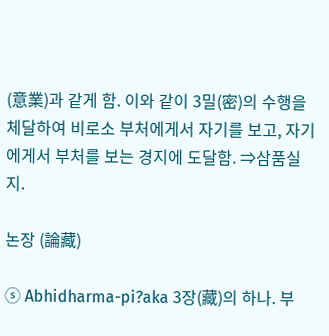(意業)과 같게 함. 이와 같이 3밀(密)의 수행을 체달하여 비로소 부처에게서 자기를 보고, 자기에게서 부처를 보는 경지에 도달함. ⇒삼품실지.

논장 (論藏)

ⓢ Abhidharma-pi?aka 3장(藏)의 하나. 부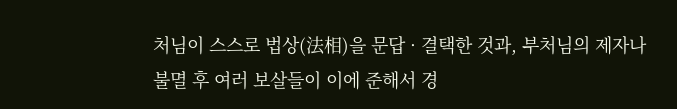처님이 스스로 법상(法相)을 문답 · 결택한 것과, 부처님의 제자나 불멸 후 여러 보살들이 이에 준해서 경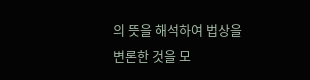의 뜻을 해석하여 법상을 변론한 것을 모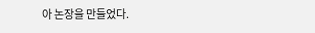아 논장을 만들었다.